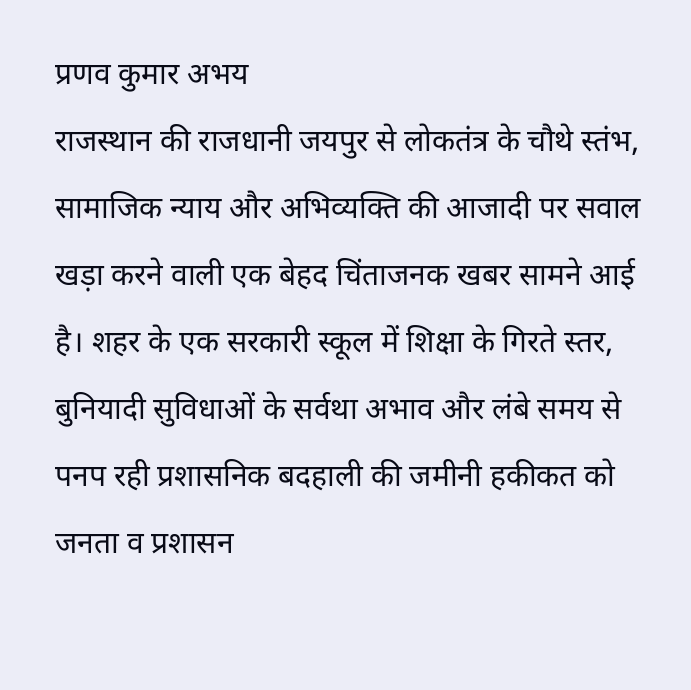प्रणव कुमार अभय
राजस्थान की राजधानी जयपुर से लोकतंत्र के चौथे स्तंभ, सामाजिक न्याय और अभिव्यक्ति की आजादी पर सवाल खड़ा करने वाली एक बेहद चिंताजनक खबर सामने आई है। शहर के एक सरकारी स्कूल में शिक्षा के गिरते स्तर, बुनियादी सुविधाओं के सर्वथा अभाव और लंबे समय से पनप रही प्रशासनिक बदहाली की जमीनी हकीकत को जनता व प्रशासन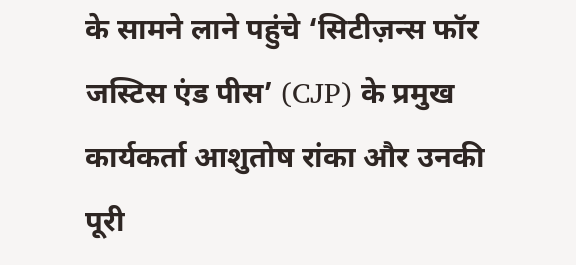के सामने लाने पहुंचे ‘सिटीज़न्स फॉर जस्टिस एंड पीस’ (CJP) के प्रमुख कार्यकर्ता आशुतोष रांका और उनकी पूरी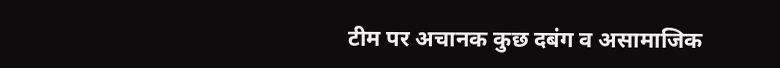टीम पर अचानक कुछ दबंग व असामाजिक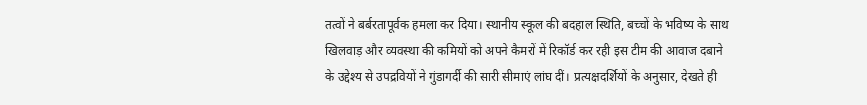तत्वों ने बर्बरतापूर्वक हमला कर दिया। स्थानीय स्कूल की बदहाल स्थिति, बच्चों के भविष्य के साथ खिलवाड़ और व्यवस्था की कमियों को अपने कैमरों में रिकॉर्ड कर रही इस टीम की आवाज दबाने के उद्देश्य से उपद्रवियों ने गुंडागर्दी की सारी सीमाएं लांघ दीं। प्रत्यक्षदर्शियों के अनुसार, देखते ही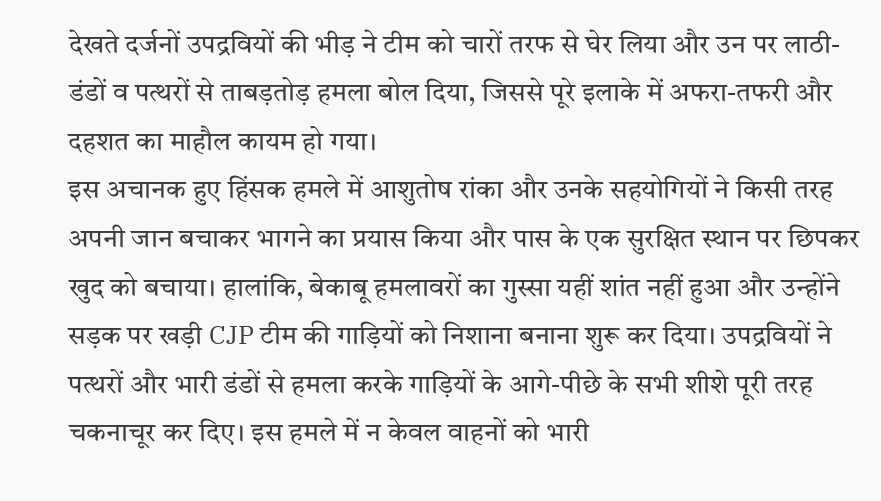देखते दर्जनों उपद्रवियों की भीड़ ने टीम को चारों तरफ से घेर लिया और उन पर लाठी-डंडों व पत्थरों से ताबड़तोड़ हमला बोल दिया, जिससे पूरे इलाके में अफरा-तफरी और दहशत का माहौल कायम हो गया।
इस अचानक हुए हिंसक हमले में आशुतोष रांका और उनके सहयोगियों ने किसी तरह अपनी जान बचाकर भागने का प्रयास किया और पास के एक सुरक्षित स्थान पर छिपकर खुद को बचाया। हालांकि, बेकाबू हमलावरों का गुस्सा यहीं शांत नहीं हुआ और उन्होंने सड़क पर खड़ी CJP टीम की गाड़ियों को निशाना बनाना शुरू कर दिया। उपद्रवियों ने पत्थरों और भारी डंडों से हमला करके गाड़ियों के आगे-पीछे के सभी शीशे पूरी तरह चकनाचूर कर दिए। इस हमले में न केवल वाहनों को भारी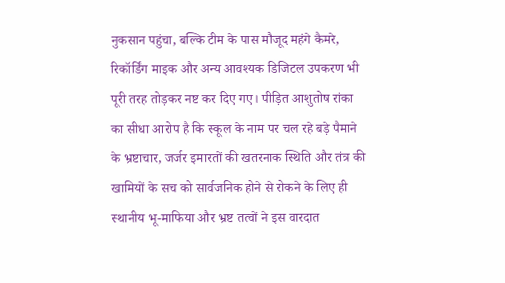नुकसान पहुंचा, बल्कि टीम के पास मौजूद महंगे कैमरे, रिकॉर्डिंग माइक और अन्य आवश्यक डिजिटल उपकरण भी पूरी तरह तोड़कर नष्ट कर दिए गए। पीड़ित आशुतोष रांका का सीधा आरोप है कि स्कूल के नाम पर चल रहे बड़े पैमाने के भ्रष्टाचार, जर्जर इमारतों की खतरनाक स्थिति और तंत्र की खामियों के सच को सार्वजनिक होने से रोकने के लिए ही स्थानीय भू-माफिया और भ्रष्ट तत्वों ने इस वारदात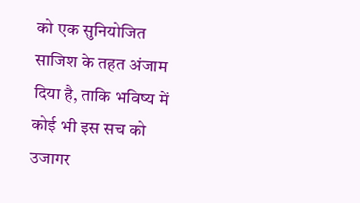को एक सुनियोजित साजिश के तहत अंजाम दिया है, ताकि भविष्य में कोई भी इस सच को उजागर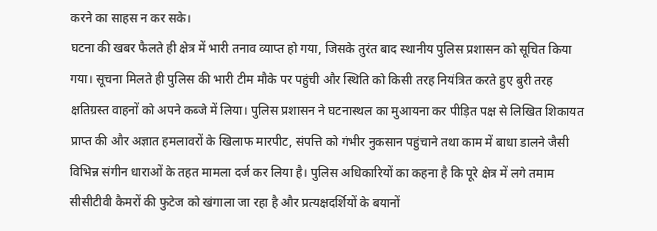करने का साहस न कर सके।
घटना की खबर फैलते ही क्षेत्र में भारी तनाव व्याप्त हो गया, जिसके तुरंत बाद स्थानीय पुलिस प्रशासन को सूचित किया गया। सूचना मिलते ही पुलिस की भारी टीम मौके पर पहुंची और स्थिति को किसी तरह नियंत्रित करते हुए बुरी तरह क्षतिग्रस्त वाहनों को अपने कब्जे में लिया। पुलिस प्रशासन ने घटनास्थल का मुआयना कर पीड़ित पक्ष से लिखित शिकायत प्राप्त की और अज्ञात हमलावरों के खिलाफ मारपीट, संपत्ति को गंभीर नुकसान पहुंचाने तथा काम में बाधा डालने जैसी विभिन्न संगीन धाराओं के तहत मामला दर्ज कर लिया है। पुलिस अधिकारियों का कहना है कि पूरे क्षेत्र में लगे तमाम सीसीटीवी कैमरों की फुटेज को खंगाला जा रहा है और प्रत्यक्षदर्शियों के बयानों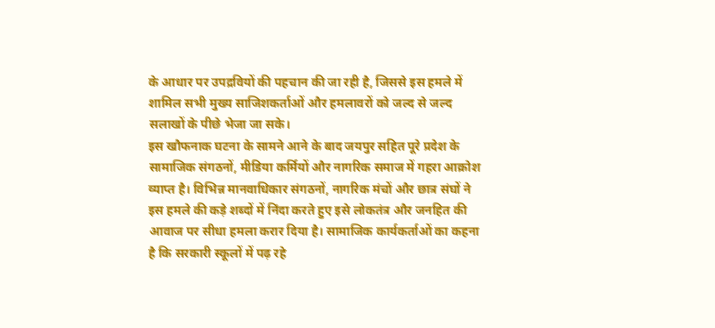के आधार पर उपद्रवियों की पहचान की जा रही है, जिससे इस हमले में शामिल सभी मुख्य साजिशकर्ताओं और हमलावरों को जल्द से जल्द सलाखों के पीछे भेजा जा सके।
इस खौफनाक घटना के सामने आने के बाद जयपुर सहित पूरे प्रदेश के सामाजिक संगठनों, मीडिया कर्मियों और नागरिक समाज में गहरा आक्रोश व्याप्त है। विभिन्न मानवाधिकार संगठनों, नागरिक मंचों और छात्र संघों ने इस हमले की कड़े शब्दों में निंदा करते हुए इसे लोकतंत्र और जनहित की आवाज पर सीधा हमला करार दिया है। सामाजिक कार्यकर्ताओं का कहना है कि सरकारी स्कूलों में पढ़ रहे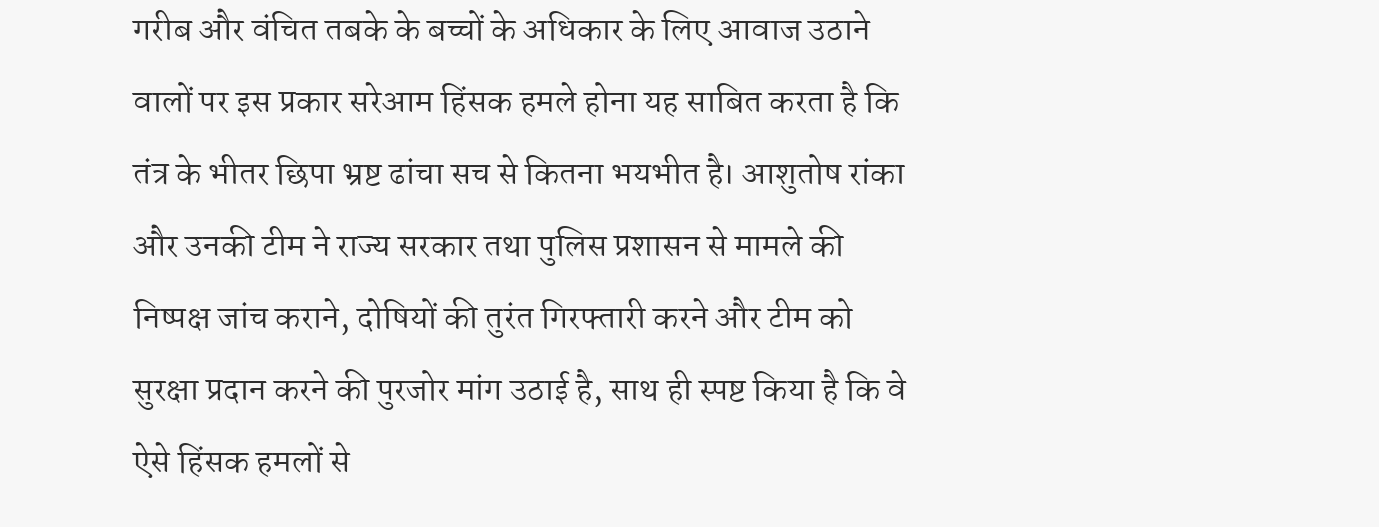गरीब और वंचित तबके के बच्चों के अधिकार के लिए आवाज उठाने वालों पर इस प्रकार सरेआम हिंसक हमले होना यह साबित करता है कि तंत्र के भीतर छिपा भ्रष्ट ढांचा सच से कितना भयभीत है। आशुतोष रांका और उनकी टीम ने राज्य सरकार तथा पुलिस प्रशासन से मामले की निष्पक्ष जांच कराने, दोषियों की तुरंत गिरफ्तारी करने और टीम को सुरक्षा प्रदान करने की पुरजोर मांग उठाई है, साथ ही स्पष्ट किया है कि वे ऐसे हिंसक हमलों से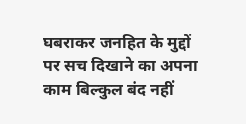घबराकर जनहित के मुद्दों पर सच दिखाने का अपना काम बिल्कुल बंद नहीं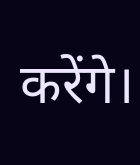करेंगे।